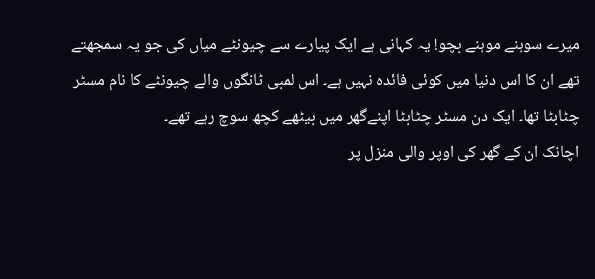میرے سوہنے موہنے بچو! یہ کہانی ہے ایک پیارے سے چیونٹے میاں کی جو یہ سمجھتے تھے ان کا اس دنیا میں کوئی فائدہ نہیں ہے۔ اس لمبی ٹانگوں والے چیونٹے کا نام مسٹر چٹابٹا تھا۔ ایک دن مسٹر چٹابٹا اپنےگھر میں بیٹھے کچھ سوچ رہے تھے۔
اچانک ان کے گھر کی اوپر والی منزل پر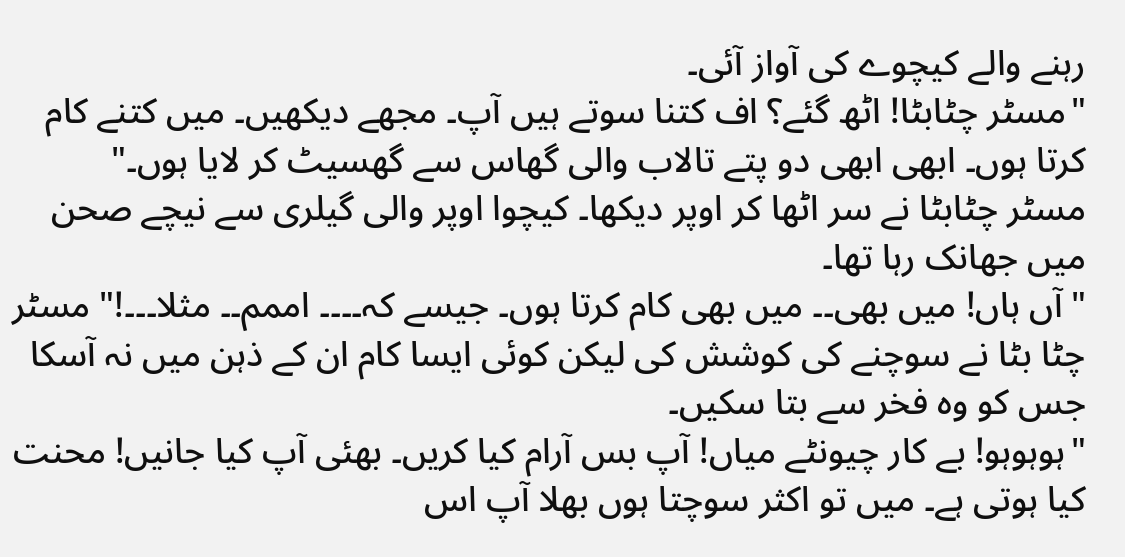رہنے والے کیچوے کی آواز آئی۔
"مسٹر چٹابٹا! اٹھ گئے؟ اف کتنا سوتے ہیں آپ۔ مجھے دیکھیں۔ میں کتنے کام کرتا ہوں۔ ابھی ابھی دو پتے تالاب والی گھاس سے گھسیٹ کر لایا ہوں۔"
مسٹر چٹابٹا نے سر اٹھا کر اوپر دیکھا۔ کیچوا اوپر والی گیلری سے نیچے صحن میں جھانک رہا تھا۔
"آں ہاں! میں بھی۔۔ میں بھی کام کرتا ہوں۔ جیسے کہ۔۔۔۔ اممم۔۔ مثلا۔۔۔!" مسٹر چٹا بٹا نے سوچنے کی کوشش کی لیکن کوئی ایسا کام ان کے ذہن میں نہ آسکا جس کو وہ فخر سے بتا سکیں۔
"ہوہوہو! بے کار چیونٹے میاں! آپ بس آرام کیا کریں۔ بھئی آپ کیا جانیں! محنت کیا ہوتی ہے۔ میں تو اکثر سوچتا ہوں بھلا آپ اس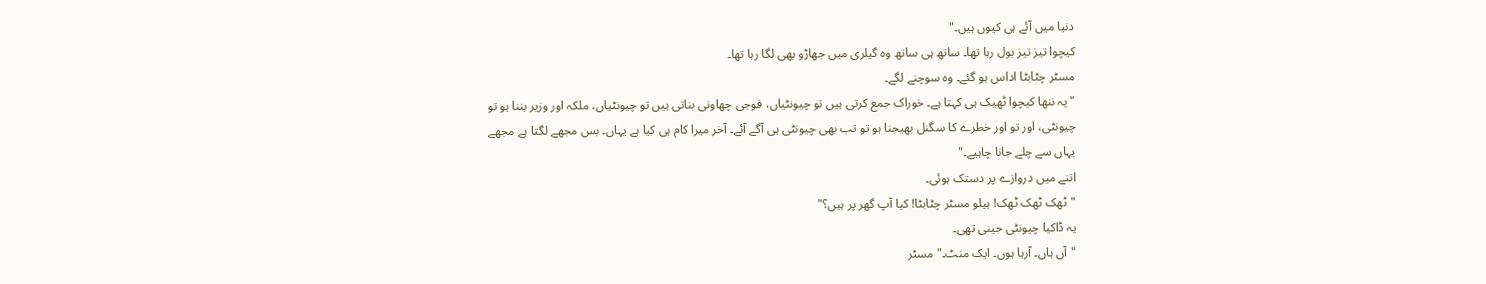دنیا میں آئے ہی کیوں ہیں۔"
کیچوا تیز تیز بول رہا تھا۔ ساتھ ہی ساتھ وہ گیلری میں جھاڑو بھی لگا رہا تھا۔
مسٹر چٹابٹا اداس ہو گئے۔ وہ سوچنے لگے۔
"یہ ننھا کیچوا ٹھیک ہی کہتا ہے۔ خوراک جمع کرتی ہیں تو چیونٹیاں، فوجی چھاونی بناتی ہیں تو چیونٹیاں، ملکہ اور وزیر بننا ہو تو چیونٹی، اور تو اور خطرے کا سگنل بھیجنا ہو تو تب بھی چیونٹی ہی آگے آئے۔ آخر میرا کام ہی کیا ہے یہاں۔ بس مجھے لگتا ہے مجھے یہاں سے چلے جانا چاہیے۔"
اتنے میں دروازے پر دستک ہوئی۔
"ٹھک ٹھک ٹھک! ہیلو مسٹر چٹابٹا! کیا آپ گھر پر ہیں؟"
یہ ڈاکیا چیونٹی جینی تھی۔
"آں ہاں۔ آرہا ہوں۔ ایک منٹ۔" مسٹر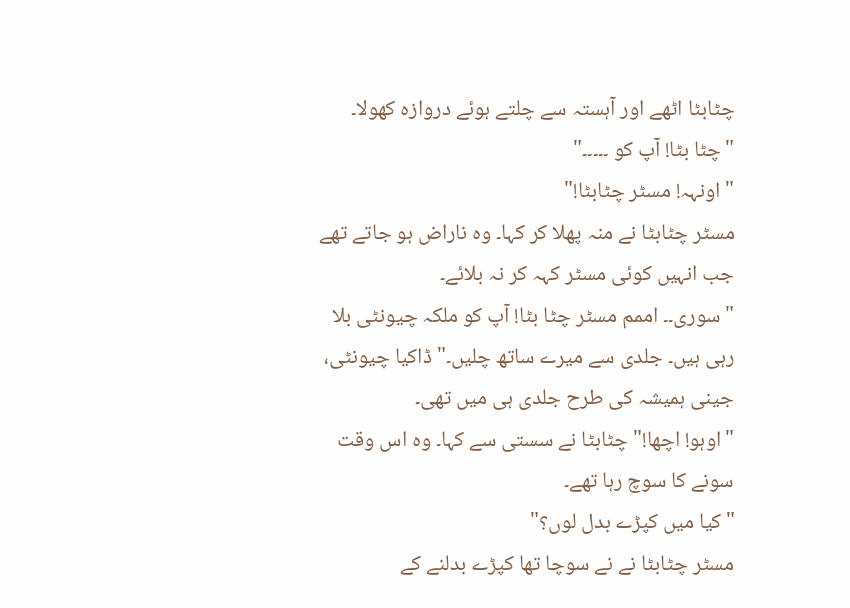چٹابٹا اٹھے اور آہستہ سے چلتے ہوئے دروازہ کھولا۔
"چٹا بٹا! آپ کو ۔۔۔۔۔"
"اونہہ! مسٹر چٹابٹا!"
مسٹر چٹابٹا نے منہ پھلا کر کہا۔ وہ ناراض ہو جاتے تھے جب انہیں کوئی مسٹر کہہ کر نہ بلائے۔
" سوری۔۔ اممم مسٹر چٹا بٹا! آپ کو ملکہ چیونٹی بلا رہی ہیں۔ جلدی سے میرے ساتھ چلیں۔" ڈاکیا چیونٹی، جینی ہمیشہ کی طرح جلدی ہی میں تھی۔
"اوہو! اچھا!" چٹابٹا نے سستی سے کہا۔ وہ اس وقت سونے کا سوچ رہا تھے۔
"کیا میں کپڑے بدل لوں؟"
مسٹر چٹابٹا نے نے سوچا تھا کپڑے بدلنے کے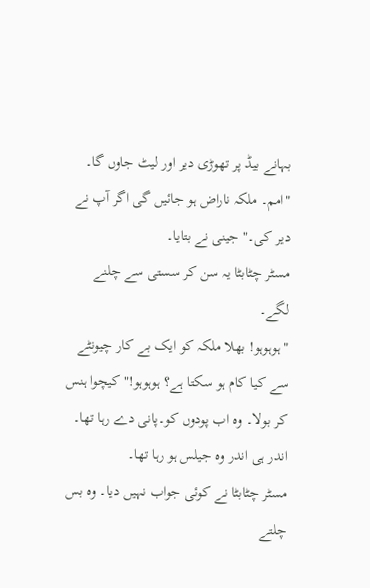بہانے بیڈ پر تھوڑی دیر اور لیٹ جاوں گا۔
"امم۔ ملکہ ناراض ہو جائیں گی اگر آپ نے دیر کی۔" جینی نے بتایا۔
مسٹر چٹابٹا یہ سن کر سستی سے چلنے لگے۔
"ہوہوہو! بھلا ملکہ کو ایک بے کار چیونٹے سے کیا کام ہو سکتا ہے؟ ہوہوہو!" کیچوا ہنس کر بولا۔ وہ اب پودوں کو۔پانی دے رہا تھا۔
اندر ہی اندر وہ جیلس ہو رہا تھا۔
مسٹر چٹابٹا نے کوئی جواب نہیں دیا۔ وہ بس چلتے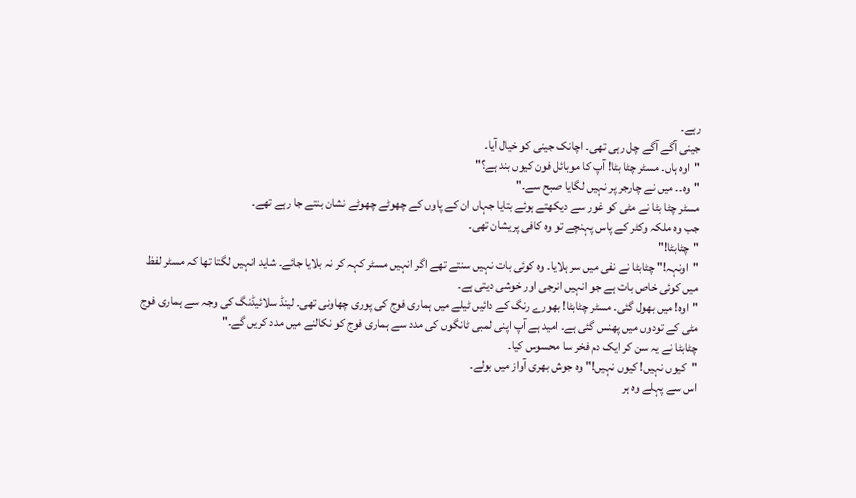رہے۔
جینی آگے آگے چل رہی تھی۔ اچانک جینی کو خیال آیا۔
"اوہ ہاں۔ مسٹر چٹا بٹا! آپ کا موبائل فون کیوں بند ہے؟"
"وہ۔۔ میں نے چارجر پر نہیں لگایا صبح سے۔"
مسٹر چٹا بٹا نے مٹی کو غور سے دیکھتے ہوئے بتایا جہاں ان کے پاوں کے چھوٹے چھوٹے نشان بنتے جا رہے تھے۔
جب وہ ملکہ وکٹر کے پاس پہنچے تو وہ کافی پریشان تھی۔
"چٹابٹا!"
"اونہہ!" چٹابٹا نے نفی میں سر ہلایا۔ وہ کوئی بات نہیں سنتے تھے اگر انہیں مسٹر کہہ کر نہ بلایا جائے۔ شاید انہیں لگتا تھا کہ مسٹر لفظ میں کوئی خاص بات ہے جو انہیں انرجی اور خوشی دیتی ہے۔
"اوہ! میں بھول گئی۔ مسٹر چٹابٹا! بھورے رنگ کے دائیں ٹیلے میں ہماری فوج کی پوری چھاونی تھی۔ لینڈ سلائیڈنگ کی وجہ سے ہماری فوج مٹی کے تودوں میں پھنس گئی ہے۔ امید ہے آپ اپنی لمبی ٹانگوں کی مدد سے ہماری فوج کو نکالنے میں مدد کریں گے۔"
چٹابٹا نے یہ سن کر ایک دم فخر سا محسوس کیا۔
"کیوں نہیں! کیوں نہیں!" وہ جوش بھری آواز میں بولے۔
اس سے پہلے وہ ہر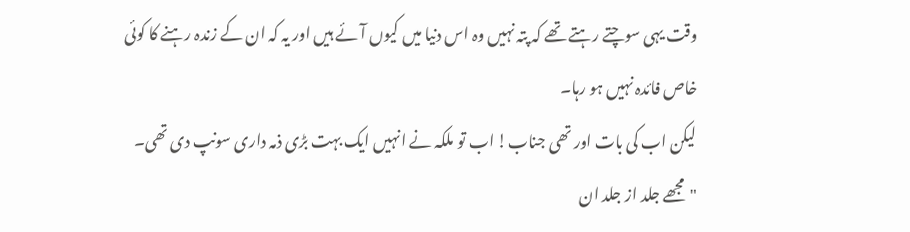وقت یہی سوچتے رہتے تھے کہ پتہ نہیں وہ اس دنیا میں کیوں آئے ہیں اور یہ کہ ان کے زندہ رہنے کا کوئی خاص فائدہ نہیں ہو رہا۔
لیکن اب کی بات اور تھی جناب! اب تو ملکہ نے انہیں ایک بہت بڑی ذمہ داری سونپ دی تھی۔
"مجھے جلد از جلد ان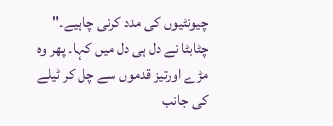چیونٹیوں کی مدد کرنی چاہیے۔"
چٹابٹا نے دل ہی دل میں کہا۔ پھر وہ مڑے اورتیز قدموں سے چل کر ٹیلے کی جانب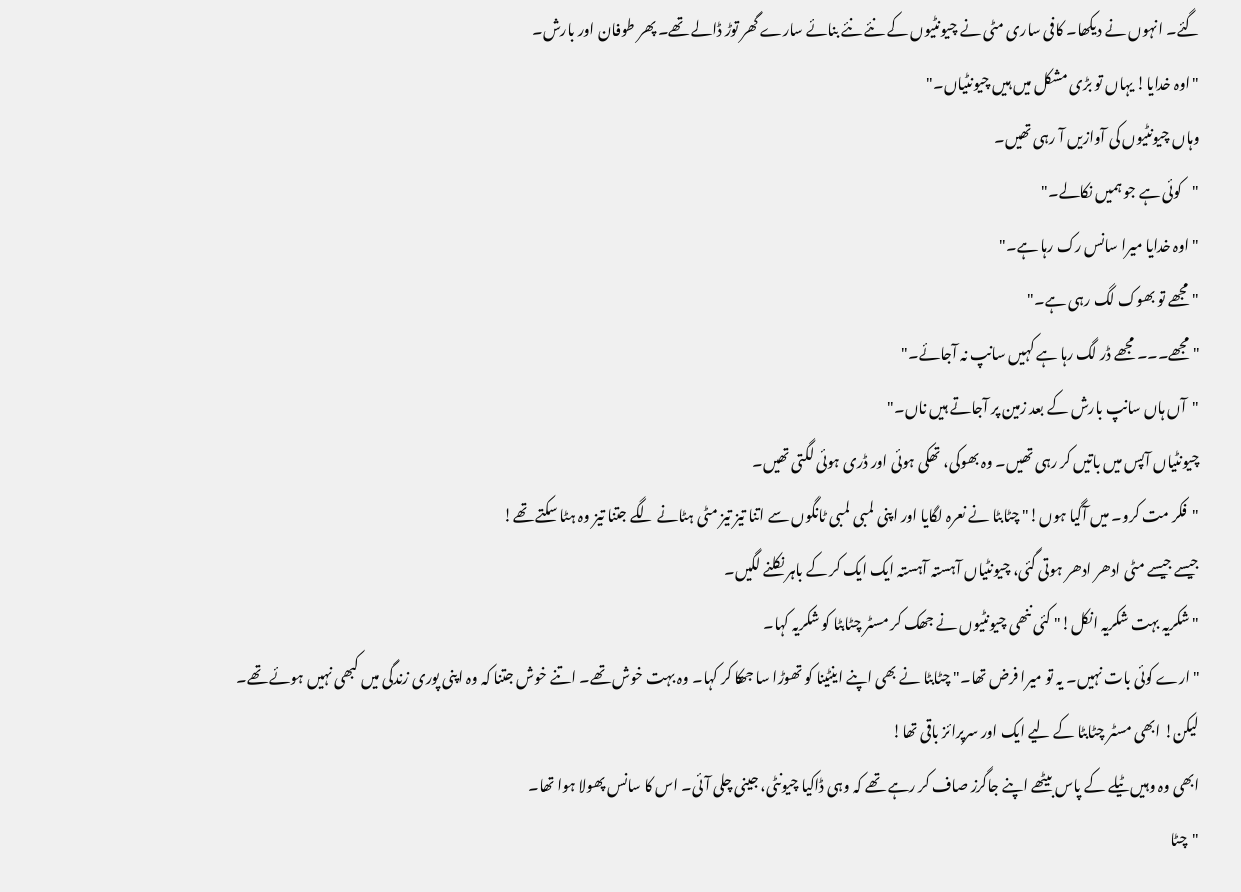گئے۔ انہوں نے دیکھا۔ کافی ساری مٹی نے چیونٹیوں کے نئے نئے بنائے سارے گھر توڑ ڈالے تھے۔ پھر طوفان اور بارش۔
"اوہ خدایا! یہاں تو بڑی مشکل میں ہیں چیونٹیاں۔"
وہاں چیونٹیوں کی آوازیں آ رہی تھیں۔
"کوئی ہے جو ہمیں نکالے۔"
"اوہ خدایا میرا سانس رک رہا ہے۔"
"مجھے تو بھوک لگ رہی ہے۔"
"مجھے۔۔۔ مجھے ڈر لگ رہا ہے کہیں سانپ نہ آجائے۔"
"آں ہاں سانپ بارش کے بعد زمین پر آجاتے ہیں ناں۔"
چیونٹیاں آپس میں باتیں کر رہی تھیں۔ وہ بھوکی، تھکی ہوئی اور ڈری ہوئی لگتی تھیں۔
"فکر مت کرو۔ میں آگیا ہوں!" چٹابٹا نے نعرہ لگایا اور اپنی لمبی لمبی ٹانگوں سے اتنا تیز تیز مٹی ہٹانے لگے جتنا تیز وہ ہٹا سکتے تھے!
جیسے جیسے مٹی ادھر ادھر ہوتی گئی، چیونٹیاں آہستہ آہستہ ایک ایک کر کے باہر نکلنے لگیں۔
"شکریہ بہت شکریہ انکل!" کئی ننھی چیونٹیوں نے جھک کر مسٹر چٹابٹا کو شکریہ کہا۔
"ارے کوئی بات نہیں۔ یہ تو میرا فرض تھا۔" چٹابٹا نے بھی اپنے اینٹینا کو تھوڑا سا جھکا کر کہا۔ وہ بہت خوش تھے۔ اتنے خوش جتنا کہ وہ اپنی پوری زندگی میں کبھی نہیں ہوئے تھے۔
لیکن! ابھی مسٹر چٹابٹا کے لیے ایک اور سرپرائز باقی تھا!
ابھی وہ وہیں ٹیلے کے پاس بیٹھے اپنے جاگرز صاف کر رہے تھے کہ وہی ڈاکیا چیونٹی، جینی چلی آئی۔ اس کا سانس پھولا ہوا تھا۔
"چٹا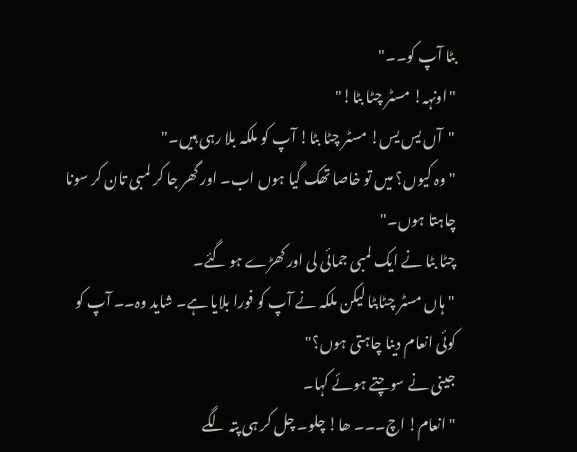بٹا آپ کو۔۔"
"اونہہ! مسٹر چٹا بٹا!"
"آں یس یس! مسٹر چٹا بٹا! آپ کو ملکہ بلا رہی ہیں۔"
"وہ کیوں؟ میں تو خاصا تھک گیا ہوں اب۔ اور گھر جا کر لمبی تان کر سونا چاہتا ہوں۔"
چٹا بٹا نے ایک لمبی جمائی لی اور کھڑے ہو گئے۔
" ہاں مسٹر چٹابٹا لیکن ملکہ نے آپ کو فورا بلایا ہے۔ شاید وہ۔۔ آپ کو کوئی انعام دینا چاہتی ہوں؟"
جینی نے سوچتے ہوئے کہا۔
"انعام! اچ۔۔۔ ھا! چلو۔ چل کر ہی پتہ لگے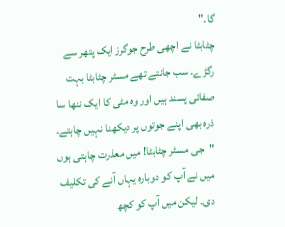گا۔"
چٹابٹا نے اچھی طرح جوگرز ایک پتھر سے رگڑے۔ سب جانتے تھے مسٹر چٹابٹا بہت صفائی پسند ہیں اور وہ مٹی کا ایک ننھا سا ذرہ بھی اپنے جوتوں پر دیکھنا نہیں چاہتے۔
"جی مسٹر چٹابٹا! میں معذرت چاہتی ہوں میں نے آپ کو دوبارہ یہاں آنے کی تکلیف دی۔ لیکن میں آپ کو کچھ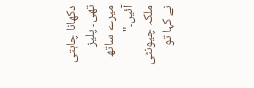دکھانا چاہتی تھی۔ پلیز میرے ساتھ آئیں۔"
ملکہ چیونٹی نے کہا تو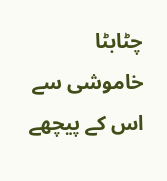چٹابٹا خاموشی سے اس کے پیچھے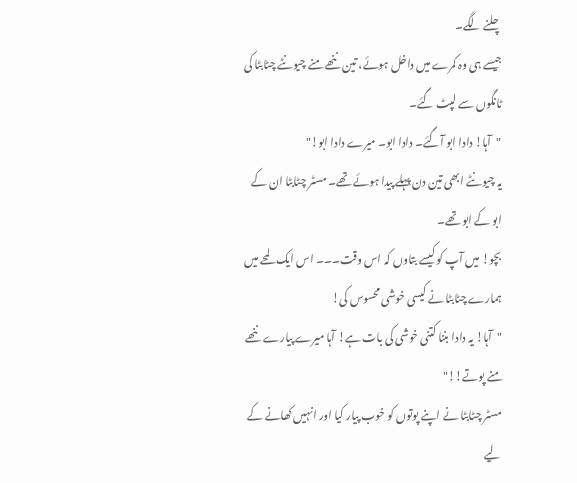چلنے لگے۔
جیسے ہی وہ کمرے میں داخل ہوئے، تین ننھے منے چیونٹے چٹابٹا کی ٹانگوں سے لپٹ گئے۔
"آہا! دادا ابو آگئے۔ دادا ابو۔ میرے دادا ابو!"
یہ چیونٹے ابھی تین دن پہلے پیدا ہوئے تھے۔ مسٹر چٹابٹا ان کے ابو کے ابو تھے۔
بچو! میں آپ کو کیسے بتاوں کہ اس وقت۔۔۔ اس ایک لمحے میں ہمارے چٹابٹا نے کیسی خوشی محسوس کی!
"آہا! یہ دادا بننا کتنی خوشی کی بات ہے! آہا میرے پیارے ننھے منے پوتے!!"
مسٹر چٹابٹا نے اپنے پوتوں کو خوب پیار کیا اور انہیں کھانے کے لیے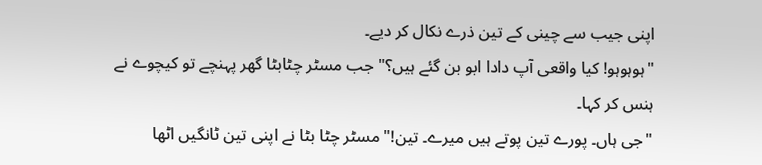اپنی جیب سے چینی کے تین ذرے نکال کر دیے۔
"ہوہوہو! کیا واقعی آپ دادا ابو بن گئے ہیں؟" جب مسٹر چٹابٹا گھر پہنچے تو کیچوے نے ہنس کر کہا۔
"جی ہاں۔ پورے تین پوتے ہیں میرے۔ تین!" مسٹر چٹا بٹا نے اپنی تین ٹانگیں اٹھا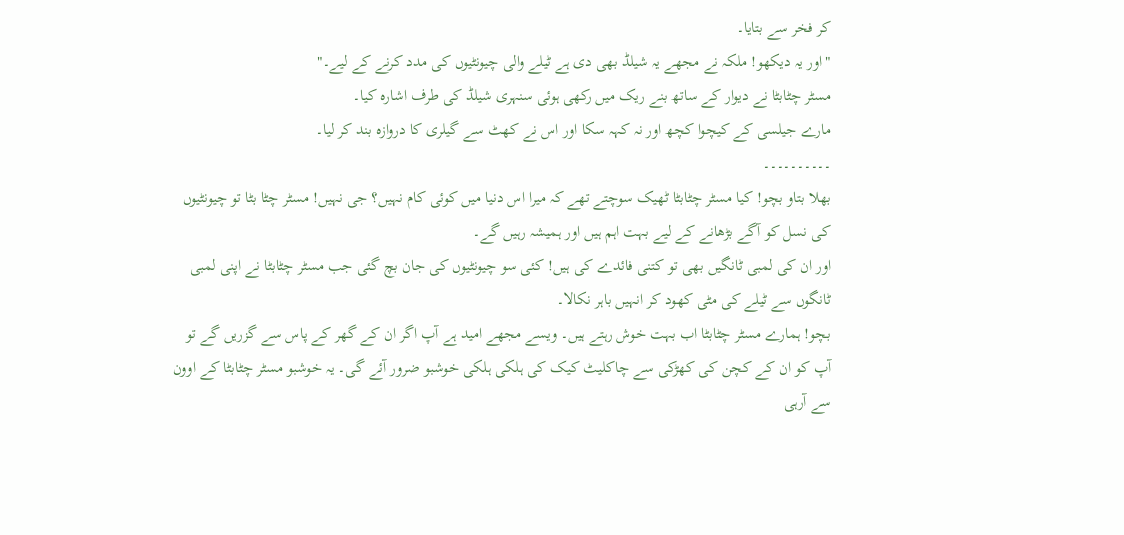کر فخر سے بتایا۔
"اور یہ دیکھو! ملکہ نے مجھے یہ شیلڈ بھی دی ہے ٹیلے والی چیونٹیوں کی مدد کرنے کے لیے۔"
مسٹر چٹابٹا نے دیوار کے ساتھ بنے ریک میں رکھی ہوئی سنہری شیلڈ کی طرف اشارہ کیا۔
مارے جیلسی کے کیچوا کچھ اور نہ کہہ سکا اور اس نے کھٹ سے گیلری کا دروازہ بند کر لیا۔
۔۔۔۔۔۔۔۔۔۔
بھلا بتاو بچو! کیا مسٹر چٹابٹا ٹھیک سوچتے تھے کہ میرا اس دنیا میں کوئی کام نہیں؟ جی نہیں! مسٹر چٹا بٹا تو چیونٹیوں کی نسل کو آگے بڑھانے کے لیے بہت اہم ہیں اور ہمیشہ رہیں گے۔
اور ان کی لمبی ٹانگیں بھی تو کتنی فائدے کی ہیں! کئی سو چیونٹیوں کی جان بچ گئی جب مسٹر چٹابٹا نے اپنی لمبی ٹانگوں سے ٹیلے کی مٹی کھود کر انہیں باہر نکالا۔
بچو! ہمارے مسٹر چٹابٹا اب بہت خوش رہتے ہیں۔ ویسے مجھے امید ہے آپ اگر ان کے گھر کے پاس سے گزریں گے تو آپ کو ان کے کچن کی کھڑکی سے چاکلیٹ کیک کی ہلکی ہلکی خوشبو ضرور آئے گی۔ یہ خوشبو مسٹر چٹابٹا کے اوون سے آرہی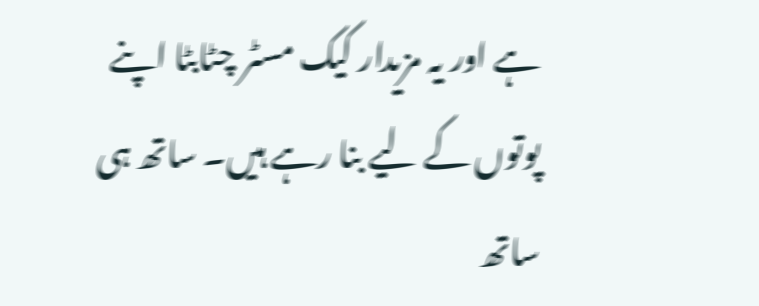ہے اور یہ مزیدار کیک مسٹر چٹابٹا اپنے پوتوں کے لیے بنا رہے ہیں۔ ساتھ ہی ساتھ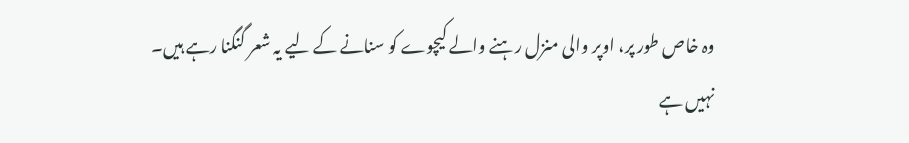وہ خاص طور پر، اوپر والی منزل رہنے والے کیچوے کو سنانے کے لیے یہ شعر گنگنا رہے ہیں۔
نہیں ہے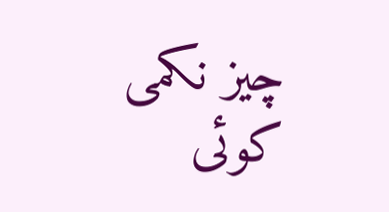چیز نکمی کوئی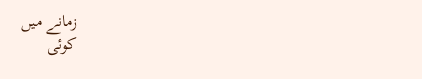زمانے میں
کوئی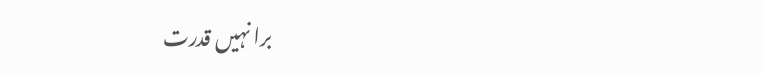برا نہیں قدرت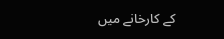کے کارخانے میں